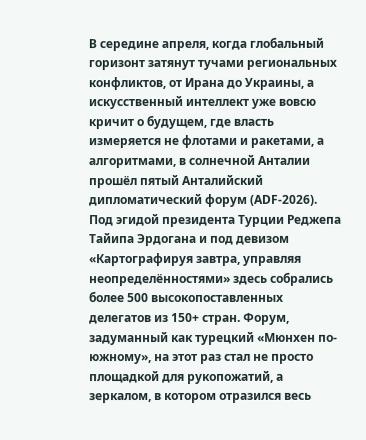В середине апреля, когда глобальный горизонт затянут тучами региональных конфликтов, от Ирана до Украины, а искусственный интеллект уже вовсю кричит о будущем, где власть измеряется не флотами и ракетами, а алгоритмами, в солнечной Анталии прошёл пятый Анталийский дипломатический форум (ADF-2026). Под эгидой президента Турции Реджепа Тайипа Эрдогана и под девизом «Картографируя завтра, управляя неопределённостями» здесь собрались более 500 высокопоставленных делегатов из 150+ стран. Форум, задуманный как турецкий «Мюнхен по-южному», на этот раз стал не просто площадкой для рукопожатий, а зеркалом, в котором отразился весь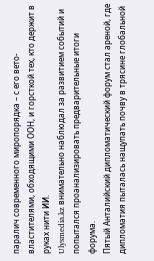паралич современного миропорядка – с его вето-властителями, обходящими ООН, и горсткой тех, кто держит в руках нити ИИ.
Ulysmedia.kz внимательно наблюдал за развитием событий и попытался проанализировать предварительные итоги форума.
Пятый Анталийский дипломатический форум стал ареной, где дипломатия пыталась нащупать почву в трясине глобальной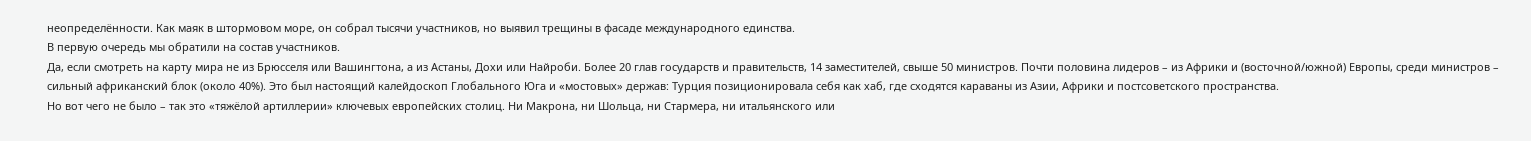неопределённости. Как маяк в штормовом море, он собрал тысячи участников, но выявил трещины в фасаде международного единства.
В первую очередь мы обратили на состав участников.
Да, если смотреть на карту мира не из Брюсселя или Вашингтона, а из Астаны, Дохи или Найроби. Более 20 глав государств и правительств, 14 заместителей, свыше 50 министров. Почти половина лидеров – из Африки и (восточной/южной) Европы, среди министров – сильный африканский блок (около 40%). Это был настоящий калейдоскоп Глобального Юга и «мостовых» держав: Турция позиционировала себя как хаб, где сходятся караваны из Азии, Африки и постсоветского пространства.
Но вот чего не было – так это «тяжёлой артиллерии» ключевых европейских столиц. Ни Макрона, ни Шольца, ни Стармера, ни итальянского или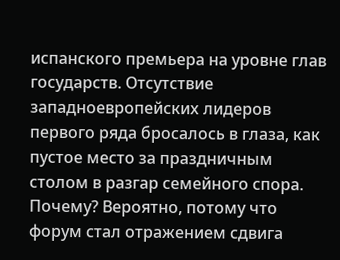испанского премьера на уровне глав государств. Отсутствие западноевропейских лидеров первого ряда бросалось в глаза, как пустое место за праздничным столом в разгар семейного спора. Почему? Вероятно, потому что форум стал отражением сдвига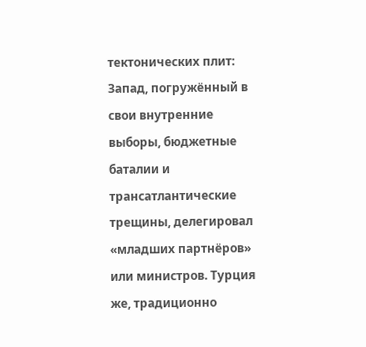тектонических плит: Запад, погружённый в свои внутренние выборы, бюджетные баталии и трансатлантические трещины, делегировал «младших партнёров» или министров. Турция же, традиционно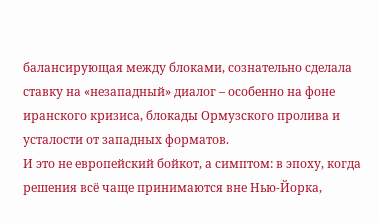балансирующая между блоками, сознательно сделала ставку на «незападный» диалог – особенно на фоне иранского кризиса, блокады Ормузского пролива и усталости от западных форматов.
И это не европейский бойкот, а симптом: в эпоху, когда решения всё чаще принимаются вне Нью-Йорка,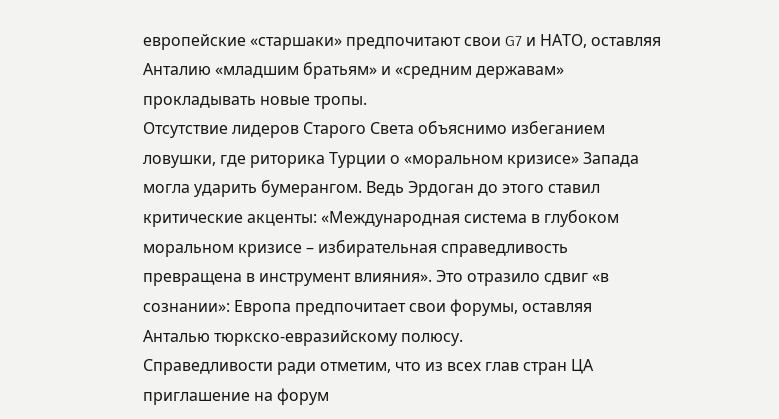европейские «старшаки» предпочитают свои G7 и НАТО, оставляя Анталию «младшим братьям» и «средним державам» прокладывать новые тропы.
Отсутствие лидеров Старого Света объяснимо избеганием ловушки, где риторика Турции о «моральном кризисе» Запада могла ударить бумерангом. Ведь Эрдоган до этого ставил критические акценты: «Международная система в глубоком моральном кризисе – избирательная справедливость превращена в инструмент влияния». Это отразило сдвиг «в сознании»: Европа предпочитает свои форумы, оставляя Анталью тюркско-евразийскому полюсу.
Справедливости ради отметим, что из всех глав стран ЦА приглашение на форум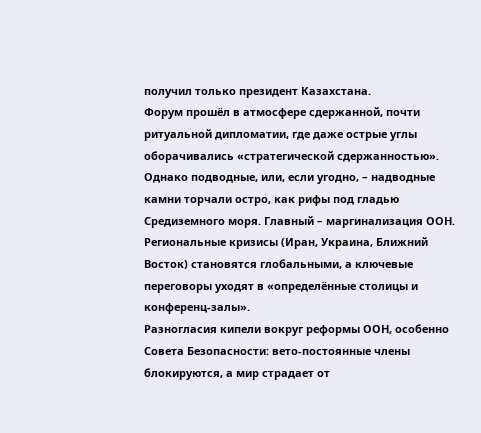получил только президент Казахстана.
Форум прошёл в атмосфере сдержанной, почти ритуальной дипломатии, где даже острые углы оборачивались «стратегической сдержанностью». Однако подводные, или, если угодно, – надводные камни торчали остро, как рифы под гладью Средиземного моря. Главный – маргинализация ООН. Региональные кризисы (Иран, Украина, Ближний Восток) становятся глобальными, а ключевые переговоры уходят в «определённые столицы и конференц-залы».
Разногласия кипели вокруг реформы ООН, особенно Совета Безопасности: вето-постоянные члены блокируются, а мир страдает от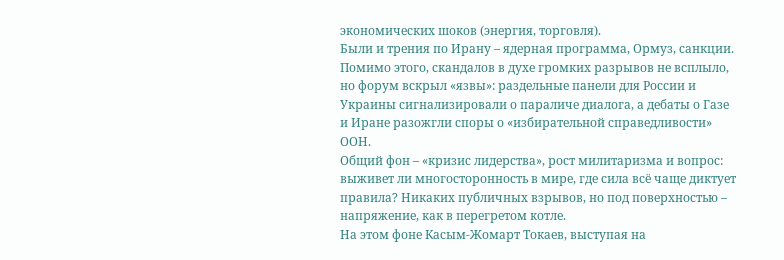экономических шоков (энергия, торговля).
Были и трения по Ирану – ядерная программа, Ормуз, санкции.
Помимо этого, скандалов в духе громких разрывов не всплыло, но форум вскрыл «язвы»: раздельные панели для России и Украины сигнализировали о параличе диалога, а дебаты о Газе и Иране разожгли споры о «избирательной справедливости» ООН.
Общий фон – «кризис лидерства», рост милитаризма и вопрос: выживет ли многосторонность в мире, где сила всё чаще диктует правила? Никаких публичных взрывов, но под поверхностью – напряжение, как в перегретом котле.
На этом фоне Касым-Жомарт Токаев, выступая на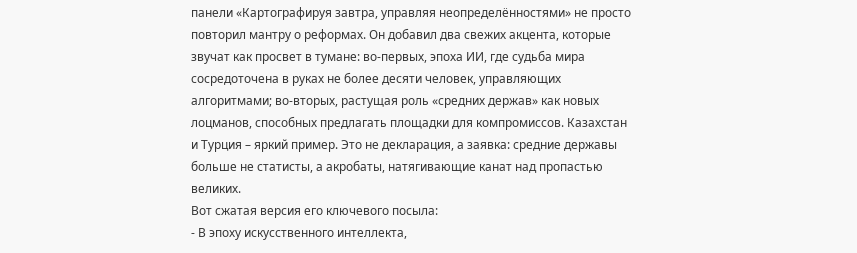панели «Картографируя завтра, управляя неопределённостями» не просто повторил мантру о реформах. Он добавил два свежих акцента, которые звучат как просвет в тумане: во-первых, эпоха ИИ, где судьба мира сосредоточена в руках не более десяти человек, управляющих алгоритмами; во-вторых, растущая роль «средних держав» как новых лоцманов, способных предлагать площадки для компромиссов. Казахстан и Турция – яркий пример. Это не декларация, а заявка: средние державы больше не статисты, а акробаты, натягивающие канат над пропастью великих.
Вот сжатая версия его ключевого посыла:
- В эпоху искусственного интеллекта,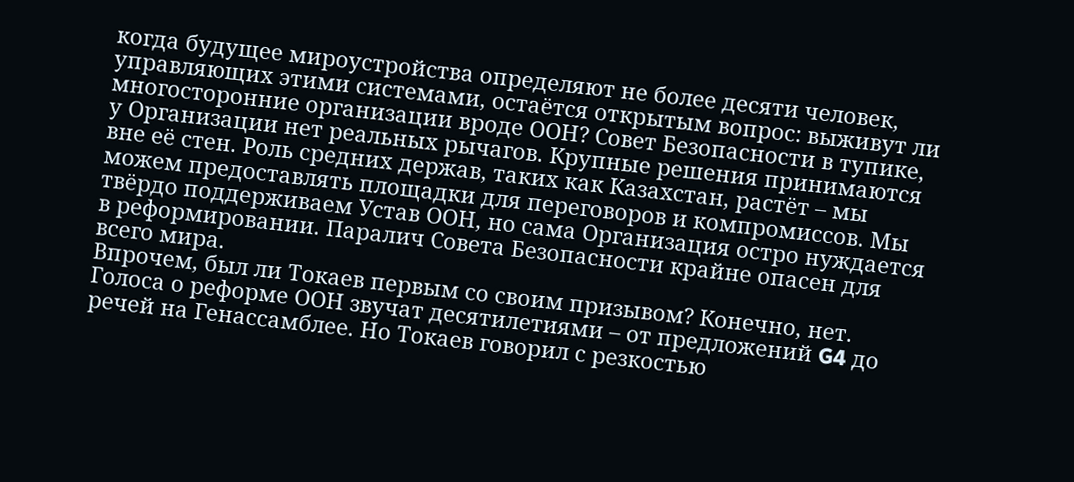когда будущее мироустройства определяют не более десяти человек, управляющих этими системами, остаётся открытым вопрос: выживут ли многосторонние организации вроде ООН? Совет Безопасности в тупике, у Организации нет реальных рычагов. Крупные решения принимаются вне её стен. Роль средних держав, таких как Казахстан, растёт – мы можем предоставлять площадки для переговоров и компромиссов. Мы твёрдо поддерживаем Устав ООН, но сама Организация остро нуждается в реформировании. Паралич Совета Безопасности крайне опасен для всего мира.
Впрочем, был ли Токаев первым со своим призывом? Конечно, нет. Голоса о реформе ООН звучат десятилетиями – от предложений G4 до речей на Генассамблее. Но Токаев говорил с резкостью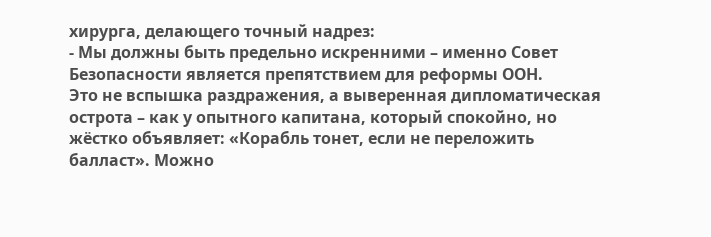хирурга, делающего точный надрез:
- Мы должны быть предельно искренними – именно Совет Безопасности является препятствием для реформы ООН.
Это не вспышка раздражения, а выверенная дипломатическая острота – как у опытного капитана, который спокойно, но жёстко объявляет: «Корабль тонет, если не переложить балласт». Можно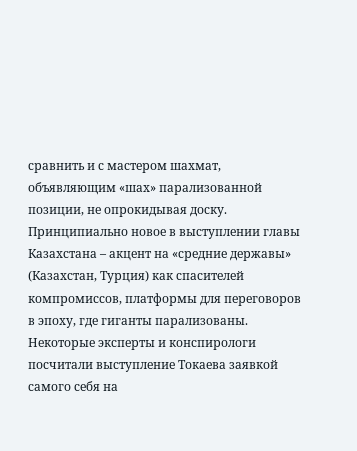сравнить и с мастером шахмат, объявляющим «шах» парализованной позиции, не опрокидывая доску.
Принципиально новое в выступлении главы Казахстана – акцент на «средние державы» (Казахстан, Турция) как спасителей компромиссов, платформы для переговоров в эпоху, где гиганты парализованы.
Некоторые эксперты и конспирологи посчитали выступление Токаева заявкой самого себя на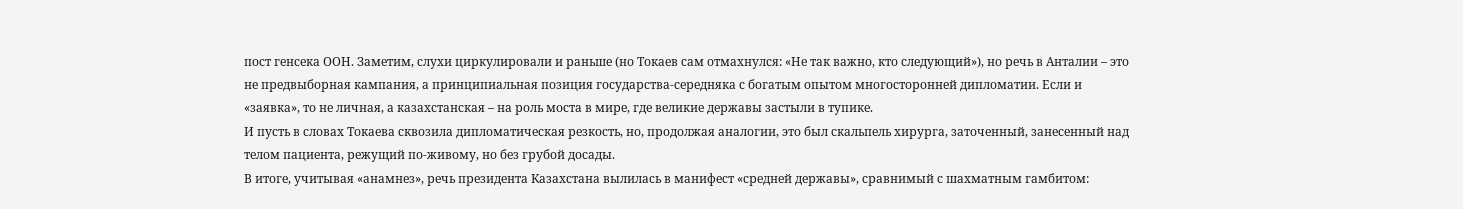пост генсека ООН. Заметим, слухи циркулировали и раньше (но Токаев сам отмахнулся: «Не так важно, кто следующий»), но речь в Анталии – это не предвыборная кампания, а принципиальная позиция государства-середняка с богатым опытом многосторонней дипломатии. Если и «заявка», то не личная, а казахстанская – на роль моста в мире, где великие державы застыли в тупике.
И пусть в словах Токаева сквозила дипломатическая резкость, но, продолжая аналогии, это был скальпель хирурга, заточенный, занесенный над телом пациента, режущий по-живому, но без грубой досады.
В итоге, учитывая «анамнез», речь президента Казахстана вылилась в манифест «средней державы», сравнимый с шахматным гамбитом: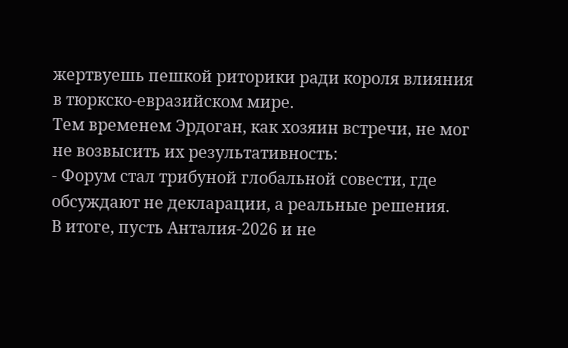жертвуешь пешкой риторики ради короля влияния в тюркско-евразийском мире.
Тем временем Эрдоган, как хозяин встречи, не мог не возвысить их результативность:
- Форум стал трибуной глобальной совести, где обсуждают не декларации, а реальные решения.
В итоге, пусть Анталия-2026 и не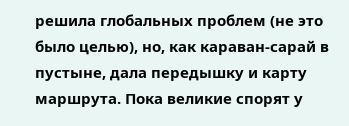решила глобальных проблем (не это было целью), но, как караван-сарай в пустыне, дала передышку и карту маршрута. Пока великие спорят у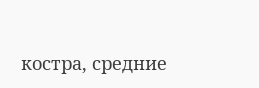костра, средние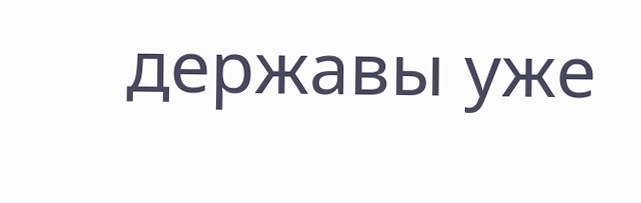державы уже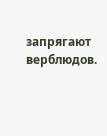запрягают верблюдов.